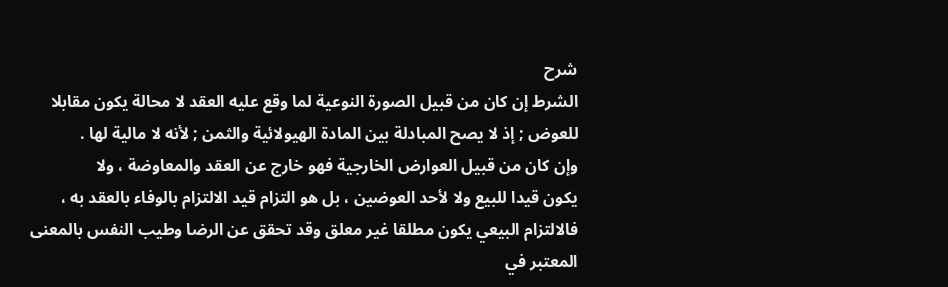شرح
الشرط إن كان من قبيل الصورة النوعية لما وقع عليه العقد لا محالة يكون مقابلا
للعوض ; إذ لا يصح المبادلة بين المادة الهيولائية والثمن ; لأنه لا مالية لها .
وإن كان من قبيل العوارض الخارجية فهو خارج عن العقد والمعاوضة ، ولا
يكون قيدا للبيع ولا لأحد العوضين ، بل هو التزام قيد الالتزام بالوفاء بالعقد به ،
فالالتزام البيعي يكون مطلقا غير معلق وقد تحقق عن الرضا وطيب النفس بالمعنى
المعتبر في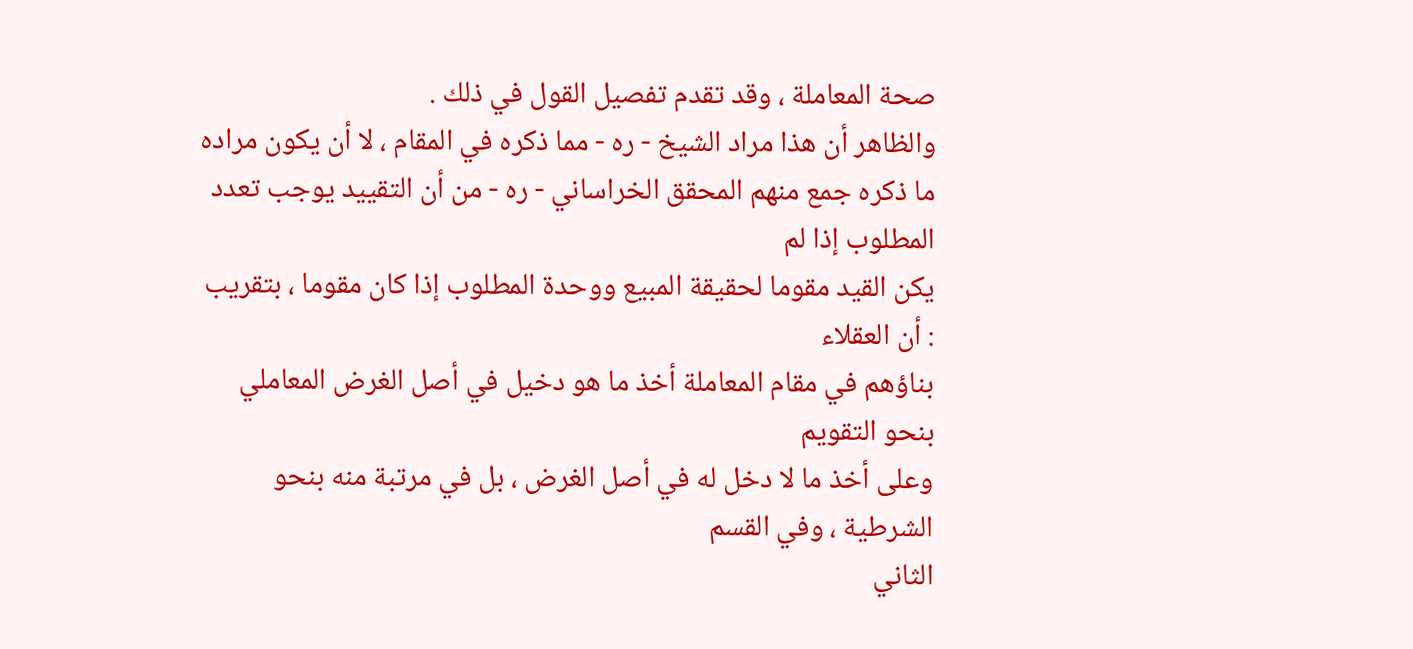صحة المعاملة ، وقد تقدم تفصيل القول في ذلك .
والظاهر أن هذا مراد الشيخ - ره - مما ذكره في المقام ، لا أن يكون مراده
ما ذكره جمع منهم المحقق الخراساني - ره - من أن التقييد يوجب تعدد المطلوب إذا لم
يكن القيد مقوما لحقيقة المبيع ووحدة المطلوب إذا كان مقوما ، بتقريب : أن العقلاء
بناؤهم في مقام المعاملة أخذ ما هو دخيل في أصل الغرض المعاملي بنحو التقويم
وعلى أخذ ما لا دخل له في أصل الغرض ، بل في مرتبة منه بنحو الشرطية ، وفي القسم
الثاني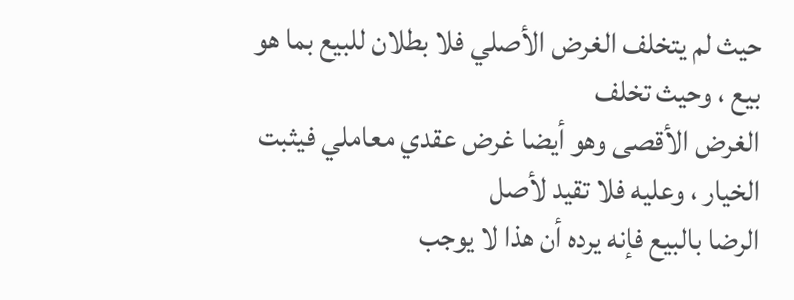حيث لم يتخلف الغرض الأصلي فلا بطلان للبيع بما هو بيع ، وحيث تخلف
الغرض الأقصى وهو أيضا غرض عقدي معاملي فيثبت الخيار ، وعليه فلا تقيد لأصل
الرضا بالبيع فإنه يرده أن هذا لا يوجب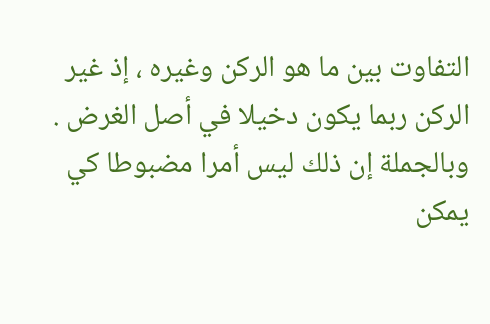التفاوت بين ما هو الركن وغيره ، إذ غير الركن ربما يكون دخيلا في أصل الغرض .
وبالجملة إن ذلك ليس أمرا مضبوطا كي يمكن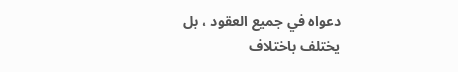دعواه في جميع العقود ، بل
يختلف باختلاف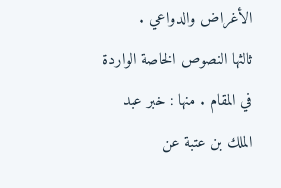الأغراض والدواعي .
ثالثها النصوص الخاصة الواردة في المقام . منها : خبر عبد الملك بن عتبة عن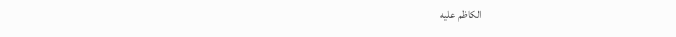الكاظم عليه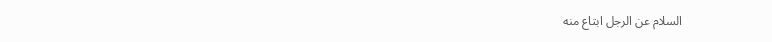السلام عن الرجل ابتاع منه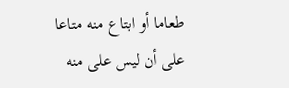طعاما أو ابتاع منه متاعا على أن ليس على منه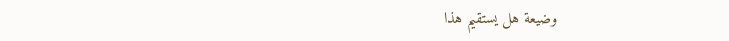وضيعة هل يستقيم هذا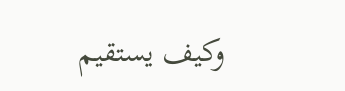وكيف يستقيم